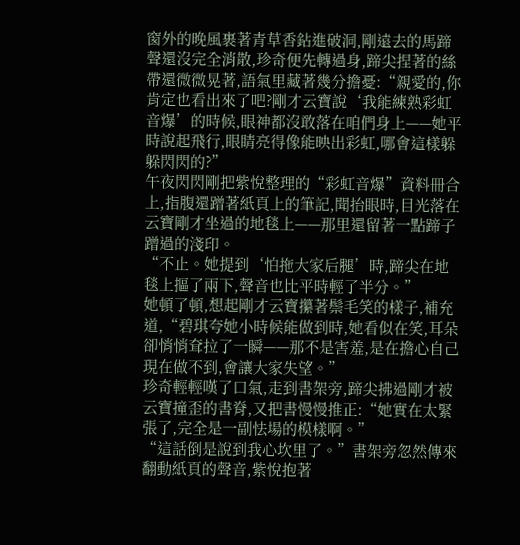窗外的晚風裹著青草香鉆進破洞,剛遠去的馬蹄聲還沒完全消散,珍奇便先轉過身,蹄尖捏著的絲帶還微微晃著,語氣里藏著幾分擔憂:“親愛的,你肯定也看出來了吧?剛才云寶說‘我能練熟彩虹音爆’的時候,眼神都沒敢落在咱們身上——她平時說起飛行,眼睛亮得像能映出彩虹,哪會這樣躲躲閃閃的?”
午夜閃閃剛把紫悅整理的“彩虹音爆”資料冊合上,指腹還蹭著紙頁上的筆記,聞抬眼時,目光落在云寶剛才坐過的地毯上——那里還留著一點蹄子蹭過的淺印。
“不止。她提到‘怕拖大家后腿’時,蹄尖在地毯上摳了兩下,聲音也比平時輕了半分。”
她頓了頓,想起剛才云寶攥著鬃毛笑的樣子,補充道,“碧琪夸她小時候能做到時,她看似在笑,耳朵卻悄悄耷拉了一瞬——那不是害羞,是在擔心自己現在做不到,會讓大家失望。”
珍奇輕輕嘆了口氣,走到書架旁,蹄尖拂過剛才被云寶撞歪的書脊,又把書慢慢推正:“她實在太緊張了,完全是一副怯場的模樣啊。”
“這話倒是說到我心坎里了。”書架旁忽然傳來翻動紙頁的聲音,紫悅抱著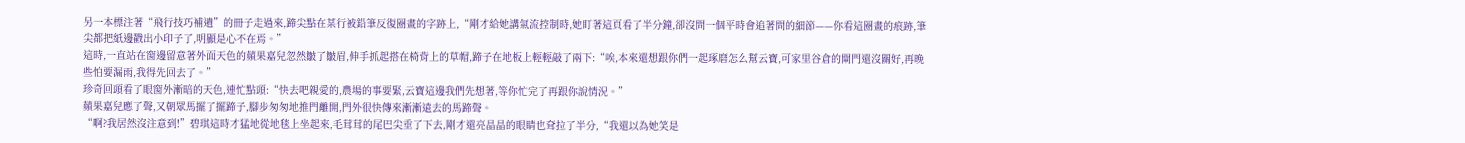另一本標注著“飛行技巧補遺”的冊子走過來,蹄尖點在某行被鉛筆反復圈畫的字跡上,“剛才給她講氣流控制時,她盯著這頁看了半分鐘,卻沒問一個平時會追著問的細節——你看這圈畫的痕跡,筆尖都把紙邊戳出小印子了,明顯是心不在焉。”
這時,一直站在窗邊留意著外面天色的蘋果嘉兒忽然皺了皺眉,伸手抓起搭在椅背上的草帽,蹄子在地板上輕輕敲了兩下:“唉,本來還想跟你們一起琢磨怎么幫云寶,可家里谷倉的閘門還沒關好,再晚些怕要漏雨,我得先回去了。”
珍奇回頭看了眼窗外漸暗的天色,連忙點頭:“快去吧親愛的,農場的事要緊,云寶這邊我們先想著,等你忙完了再跟你說情況。”
蘋果嘉兒應了聲,又朝眾馬擺了擺蹄子,腳步匆匆地推門離開,門外很快傳來漸漸遠去的馬蹄聲。
“啊?我居然沒注意到!”碧琪這時才猛地從地毯上坐起來,毛茸茸的尾巴尖垂了下去,剛才還亮晶晶的眼睛也耷拉了半分,“我還以為她笑是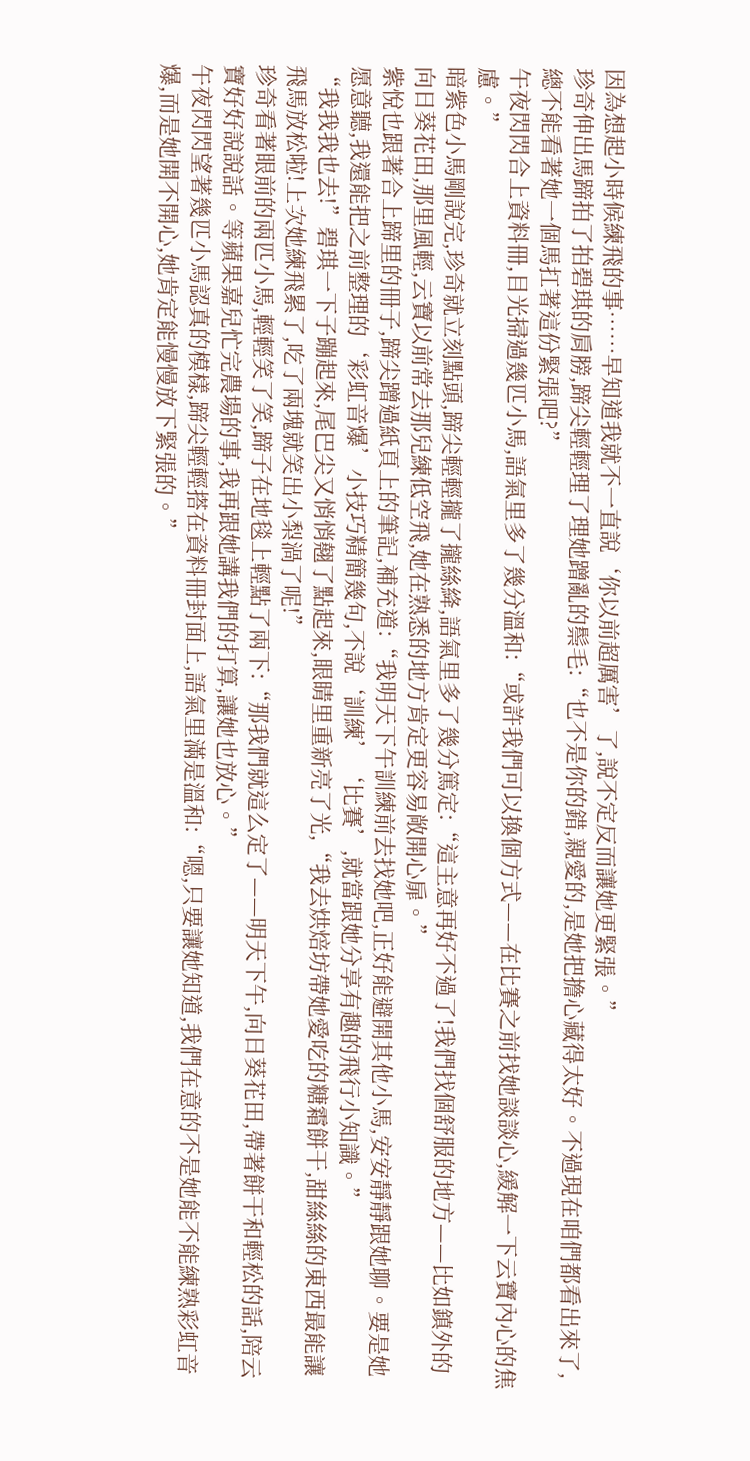因為想起小時候練飛的事……早知道我就不一直說‘你以前超厲害’了,說不定反而讓她更緊張。”
珍奇伸出馬蹄拍了拍碧琪的肩膀,蹄尖輕輕理了理她蹭亂的鬃毛:“也不是你的錯,親愛的,是她把擔心藏得太好。不過現在咱們都看出來了,總不能看著她一個馬扛著這份緊張吧?”
午夜閃閃合上資料冊,目光掃過幾匹小馬,語氣里多了幾分溫和:“或許我們可以換個方式——在比賽之前找她談談心,緩解一下云寶內心的焦慮。”
暗紫色小馬剛說完,珍奇就立刻點頭,蹄尖輕輕攏了攏絲絳,語氣里多了幾分篤定:“這主意再好不過了!我們找個舒服的地方——比如鎮外的向日葵花田,那里風輕,云寶以前常去那兒練低空飛,她在熟悉的地方肯定更容易敞開心扉。”
紫悅也跟著合上蹄里的冊子,蹄尖蹭過紙頁上的筆記,補充道:“我明天下午訓練前去找她吧,正好能避開其他小馬,安安靜靜跟她聊。要是她愿意聽,我還能把之前整理的‘彩虹音爆’小技巧精簡幾句,不說‘訓練’‘比賽’,就當跟她分享有趣的飛行小知識。”
“我我我也去!”碧琪一下子蹦起來,尾巴尖又悄悄翹了點起來,眼睛里重新亮了光,“我去烘焙坊帶她愛吃的糖霜餅干,甜絲絲的東西最能讓飛馬放松啦!上次她練飛累了,吃了兩塊就笑出小梨渦了呢!”
珍奇看著眼前的兩匹小馬,輕輕笑了笑,蹄子在地毯上輕點了兩下:“那我們就這么定了——明天下午,向日葵花田,帶著餅干和輕松的話,陪云寶好好說說話。等蘋果嘉兒忙完農場的事,我再跟她講我們的打算,讓她也放心。”
午夜閃閃望著幾匹小馬認真的模樣,蹄尖輕輕搭在資料冊封面上,語氣里滿是溫和:“嗯,只要讓她知道,我們在意的不是她能不能練熟彩虹音爆,而是她開不開心,她肯定能慢慢放下緊張的。”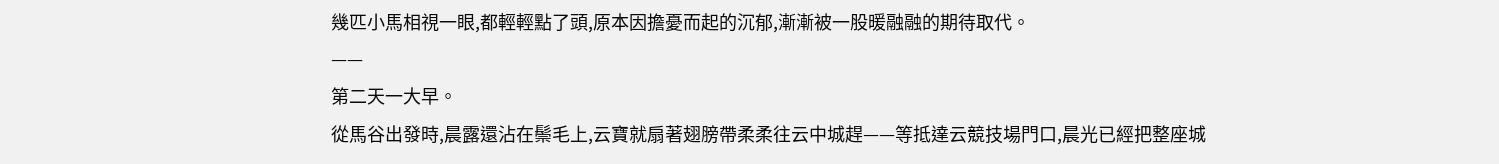幾匹小馬相視一眼,都輕輕點了頭,原本因擔憂而起的沉郁,漸漸被一股暖融融的期待取代。
——
第二天一大早。
從馬谷出發時,晨露還沾在鬃毛上,云寶就扇著翅膀帶柔柔往云中城趕——等抵達云競技場門口,晨光已經把整座城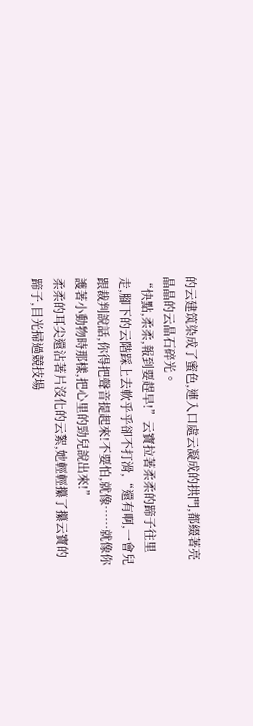的云建筑染成了蜜色,連入口處云凝成的拱門,都綴著亮晶晶的云晶石碎光。
“快點,柔柔,報到要趕早!”云寶拉著柔柔的蹄子往里走,腳下的云階踩上去軟乎乎卻不打滑,“還有啊,一會兒跟裁判說話,你得把聲音提起來!不要怕,就像……就像你護著小動物時那樣,把心里的勁兒說出來!”
柔柔的耳尖還沾著片沒化的云絮,她輕輕攥了攥云寶的蹄子,目光掃過競技場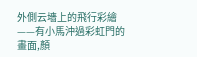外側云墻上的飛行彩繪——有小馬沖過彩虹門的畫面,顏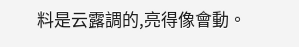料是云露調的,亮得像會動。